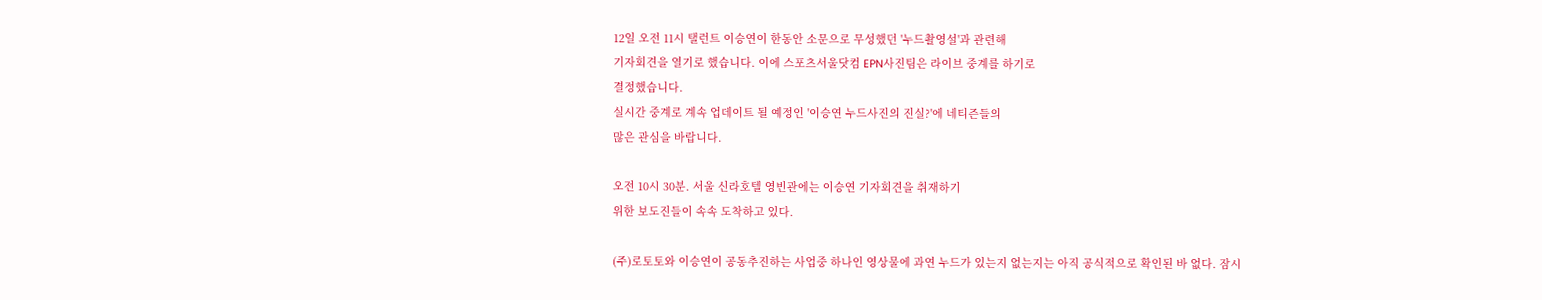12일 오전 11시 탤런트 이승연이 한동안 소문으로 무성했던 '누드촬영설'과 관련해
기자회견을 열기로 했습니다. 이에 스포츠서울닷컴 EPN사진팀은 라이브 중계를 하기로
결정했습니다.
실시간 중계로 계속 업데이트 될 예정인 '이승연 누드사진의 진실?'에 네티즌들의
많은 관심을 바랍니다.

오전 10시 30분. 서울 신라호텔 영빈관에는 이승연 기자회견을 취재하기
위한 보도진들이 속속 도착하고 있다.

(주)로토토와 이승연이 공동추진하는 사업중 하나인 영상물에 과연 누드가 있는지 없는지는 아직 공식적으로 확인된 바 없다. 잠시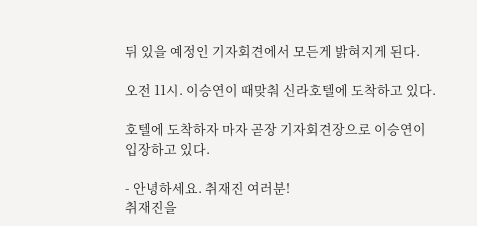뒤 있을 예정인 기자회견에서 모든게 밝혀지게 된다.

오전 11시. 이승연이 때맞춰 신라호텔에 도착하고 있다.

호텔에 도착하자 마자 곧장 기자회견장으로 이승연이
입장하고 있다.

- 안녕하세요. 취재진 여러분!
취재진을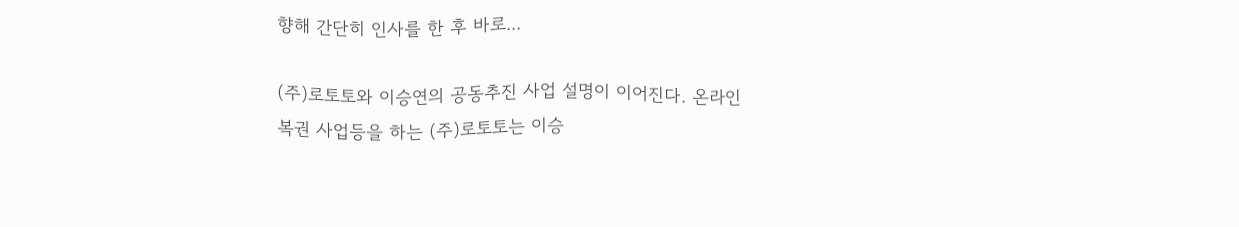향해 간단히 인사를 한 후 바로...

(주)로토토와 이승연의 공동추진 사업 설명이 이어진다. 온라인
복권 사업등을 하는 (주)로토토는 이승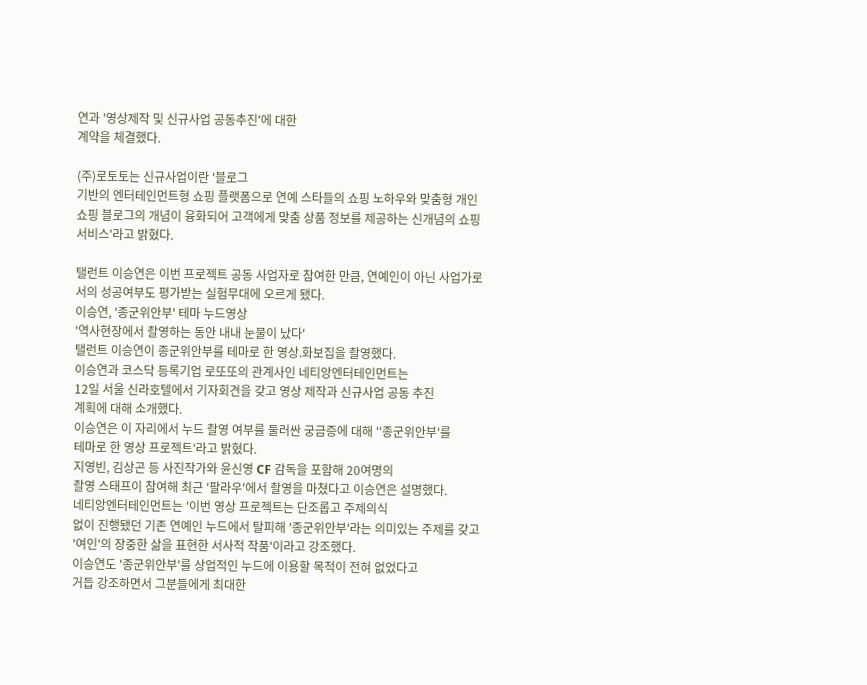연과 '영상제작 및 신규사업 공동추진'에 대한
계약을 체결했다.

(주)로토토는 신규사업이란 '블로그
기반의 엔터테인먼트형 쇼핑 플랫폼으로 연예 스타들의 쇼핑 노하우와 맞춤형 개인
쇼핑 블로그의 개념이 융화되어 고객에게 맞춤 상품 정보를 제공하는 신개념의 쇼핑
서비스'라고 밝혔다.

탤런트 이승연은 이번 프로젝트 공동 사업자로 참여한 만큼, 연예인이 아닌 사업가로서의 성공여부도 평가받는 실험무대에 오르게 됐다.
이승연, '종군위안부' 테마 누드영상
'역사현장에서 촬영하는 동안 내내 눈물이 났다'
탤런트 이승연이 종군위안부를 테마로 한 영상.화보집을 촬영했다.
이승연과 코스닥 등록기업 로또또의 관계사인 네티앙엔터테인먼트는
12일 서울 신라호텔에서 기자회견을 갖고 영상 제작과 신규사업 공동 추진
계획에 대해 소개했다.
이승연은 이 자리에서 누드 촬영 여부를 둘러싼 궁금증에 대해 ''종군위안부'를
테마로 한 영상 프로젝트'라고 밝혔다.
지영빈, 김상곤 등 사진작가와 윤신영 CF 감독을 포함해 20여명의
촬영 스태프이 참여해 최근 '팔라우'에서 촬영을 마쳤다고 이승연은 설명했다.
네티앙엔터테인먼트는 '이번 영상 프로젝트는 단조롭고 주제의식
없이 진행됐던 기존 연예인 누드에서 탈피해 '종군위안부'라는 의미있는 주제를 갖고
'여인'의 장중한 삶을 표현한 서사적 작품'이라고 강조했다.
이승연도 '종군위안부'를 상업적인 누드에 이용할 목적이 전혀 없었다고
거듭 강조하면서 그분들에게 최대한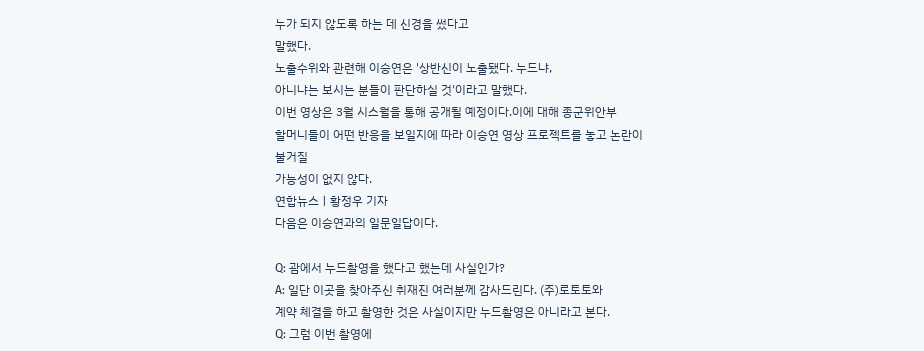누가 되지 않도록 하는 데 신경을 썼다고
말했다.
노출수위와 관련해 이승연은 '상반신이 노출됐다. 누드냐,
아니냐는 보시는 분들이 판단하실 것'이라고 말했다.
이번 영상은 3월 시스월을 통해 공개될 예정이다.이에 대해 종군위안부
할머니들이 어떤 반응을 보일지에 따라 이승연 영상 프로젝트를 놓고 논란이 불거질
가능성이 없지 않다.
연합뉴스ㅣ황정우 기자
다음은 이승연과의 일문일답이다.

Q: 괌에서 누드촬영을 했다고 했는데 사실인가?
A: 일단 이곳을 찾아주신 취재진 여러분께 감사드린다. (주)로토토와
계약 체결을 하고 촬영한 것은 사실이지만 누드촬영은 아니라고 본다.
Q: 그럼 이번 촬영에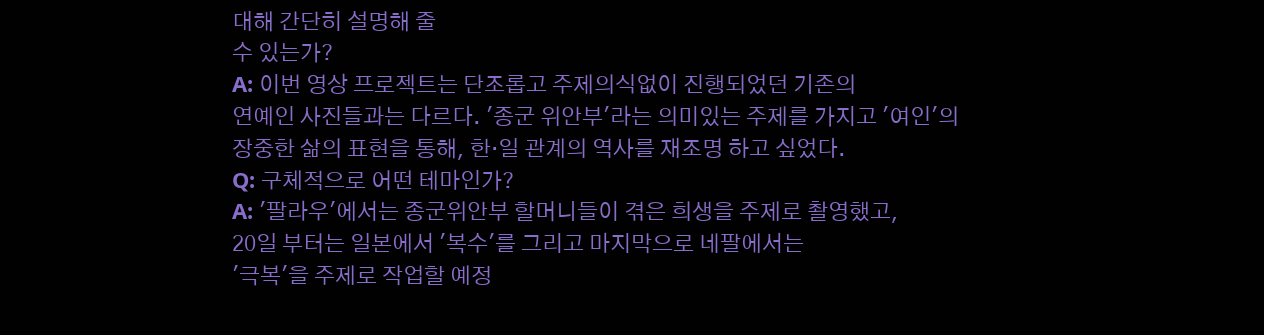대해 간단히 설명해 줄
수 있는가?
A: 이번 영상 프로젝트는 단조롭고 주제의식없이 진행되었던 기존의
연예인 사진들과는 다르다. '종군 위안부'라는 의미있는 주제를 가지고 '여인'의
장중한 삶의 표현을 통해, 한·일 관계의 역사를 재조명 하고 싶었다.
Q: 구체적으로 어떤 테마인가?
A: '팔라우'에서는 종군위안부 할머니들이 겪은 희생을 주제로 촬영했고,
20일 부터는 일본에서 '복수'를 그리고 마지막으로 네팔에서는
'극복'을 주제로 작업할 예정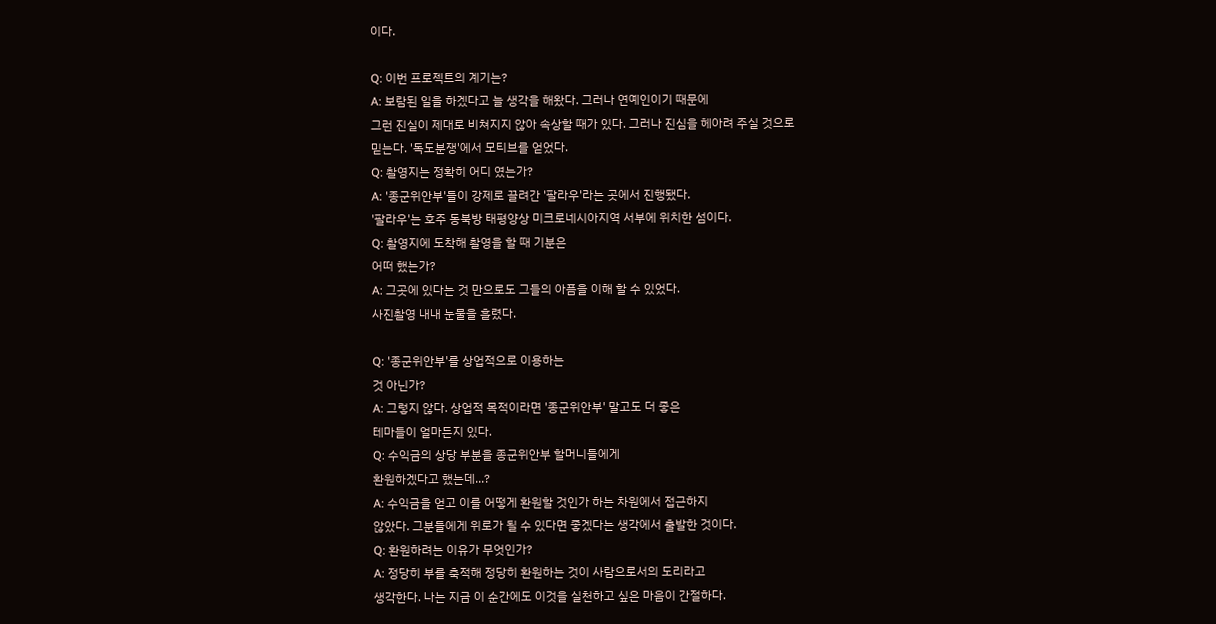이다.

Q: 이번 프로젝트의 계기는?
A: 보람된 일을 하겠다고 늘 생각을 해왔다. 그러나 연예인이기 때문에
그런 진실이 제대로 비쳐지지 않아 속상할 때가 있다. 그러나 진심을 헤아려 주실 것으로
믿는다. '독도분쟁'에서 모티브를 얻었다.
Q: 촬영지는 정확히 어디 였는가?
A: '종군위안부'들이 강제로 끌려간 '팔라우'라는 곳에서 진행됐다.
'팔라우'는 호주 동북방 태평양상 미크로네시아지역 서부에 위치한 섬이다.
Q: 촬영지에 도착해 촬영을 할 때 기분은
어떠 했는가?
A: 그곳에 있다는 것 만으로도 그들의 아픔을 이해 할 수 있었다.
사진촬영 내내 눈물을 흘렸다.

Q: '종군위안부'를 상업적으로 이용하는
것 아닌가?
A: 그렇지 않다. 상업적 목적이라면 '종군위안부' 말고도 더 좋은
테마들이 얼마든지 있다.
Q: 수익금의 상당 부분을 종군위안부 할머니들에게
환원하겠다고 했는데...?
A: 수익금을 얻고 이를 어떻게 환원할 것인가 하는 차원에서 접근하지
않았다. 그분들에게 위로가 될 수 있다면 좋겠다는 생각에서 출발한 것이다.
Q: 환원하려는 이유가 무엇인가?
A: 정당히 부를 축적해 정당히 환원하는 것이 사람으로서의 도리라고
생각한다. 나는 지금 이 순간에도 이것을 실천하고 싶은 마음이 간절하다.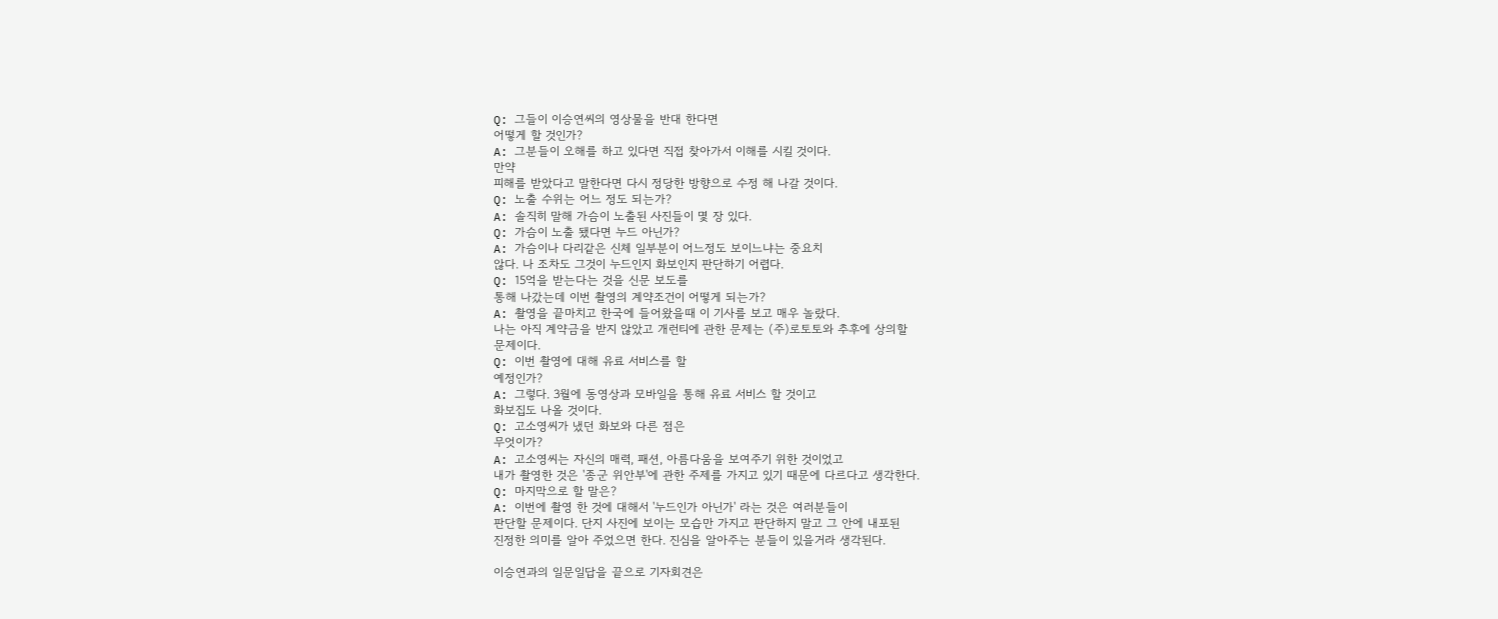Q: 그들이 이승연씨의 영상물을 반대 한다면
어떻게 할 것인가?
A: 그분들이 오해를 하고 있다면 직접 찾아가서 이해를 시킬 것이다.
만약
피해를 받았다고 말한다면 다시 정당한 방향으로 수정 해 나갈 것이다.
Q: 노출 수위는 어느 정도 되는가?
A: 솔직히 말해 가슴이 노출된 사진들이 몇 장 있다.
Q: 가슴이 노출 됐다면 누드 아닌가?
A: 가슴이나 다리같은 신체 일부분이 어느정도 보이느냐는 중요치
않다. 나 조차도 그것이 누드인지 화보인지 판단하기 어렵다.
Q: 15억을 받는다는 것을 신문 보도를
통해 나갔는데 이번 촬영의 계약조건이 어떻게 되는가?
A: 촬영을 끝마치고 한국에 들어왔을때 이 기사를 보고 매우 놀랐다.
나는 아직 계약금을 받지 않았고 개런티에 관한 문제는 (주)로토토와 추후에 상의할
문제이다.
Q: 이번 촬영에 대해 유료 서비스를 할
예정인가?
A: 그렇다. 3월에 동영상과 모바일을 통해 유료 서비스 할 것이고
화보집도 나올 것이다.
Q: 고소영씨가 냈던 화보와 다른 점은
무엇이가?
A: 고소영씨는 자신의 매력, 패션, 아름다움을 보여주기 위한 것이었고
내가 촬영한 것은 '종군 위안부'에 관한 주제를 가지고 있기 때문에 다르다고 생각한다.
Q: 마지막으로 할 말은?
A: 이번에 촬영 한 것에 대해서 '누드인가 아닌가' 라는 것은 여러분들이
판단할 문제이다. 단지 사진에 보이는 모습만 가지고 판단하지 말고 그 안에 내포된
진정한 의미를 알아 주었으면 한다. 진심을 알아주는 분들이 있을거라 생각된다.

이승연과의 일문일답을 끝으로 기자회견은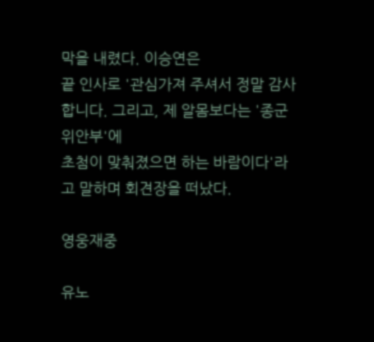막을 내렸다. 이승연은
끝 인사로 '관심가져 주셔서 정말 감사합니다. 그리고, 제 알몸보다는 '종군위안부'에
초첨이 맞춰졌으면 하는 바람이다'라고 말하며 회견장을 떠났다.

영웅재중

유노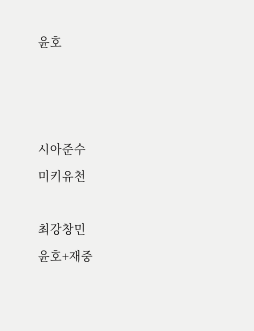윤호



시아준수
미키유천

최강창민
윤호+재중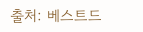출처: 베스트드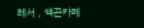레서 , 쌕끈카페